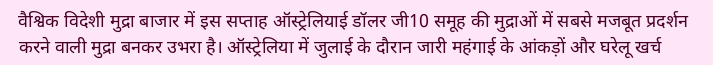वैश्विक विदेशी मुद्रा बाजार में इस सप्ताह ऑस्ट्रेलियाई डॉलर जी10 समूह की मुद्राओं में सबसे मजबूत प्रदर्शन करने वाली मुद्रा बनकर उभरा है। ऑस्ट्रेलिया में जुलाई के दौरान जारी महंगाई के आंकड़ों और घरेलू खर्च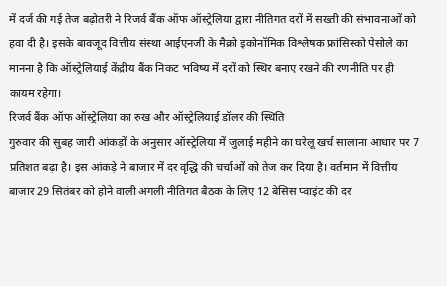में दर्ज की गई तेज बढ़ोतरी ने रिजर्व बैंक ऑफ ऑस्ट्रेलिया द्वारा नीतिगत दरों में सख्ती की संभावनाओं को हवा दी है। इसके बावजूद वित्तीय संस्था आईएनजी के मैक्रो इकोनॉमिक विश्लेषक फ्रांसिस्को पेसोले का मानना है कि ऑस्ट्रेलियाई केंद्रीय बैंक निकट भविष्य में दरों को स्थिर बनाए रखने की रणनीति पर ही कायम रहेगा।
रिजर्व बैंक ऑफ ऑस्ट्रेलिया का रुख और ऑस्ट्रेलियाई डॉलर की स्थिति
गुरुवार की सुबह जारी आंकड़ों के अनुसार ऑस्ट्रेलिया में जुलाई महीने का घरेलू खर्च सालाना आधार पर 7 प्रतिशत बढ़ा है। इस आंकड़े ने बाजार में दर वृद्धि की चर्चाओं को तेज कर दिया है। वर्तमान में वित्तीय बाजार 29 सितंबर को होने वाली अगली नीतिगत बैठक के लिए 12 बेसिस प्वाइंट की दर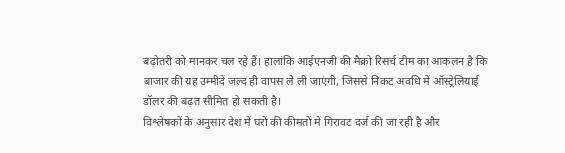बढ़ोतरी को मानकर चल रहे हैं। हालांकि आईएनजी की मैक्रो रिसर्च टीम का आकलन है कि बाजार की यह उम्मीदें जल्द ही वापस ले ली जाएंगी, जिससे निकट अवधि में ऑस्ट्रेलियाई डॉलर की बढ़त सीमित हो सकती है।
विश्लेषकों के अनुसार देश में घरों की कीमतों में गिरावट दर्ज की जा रही है और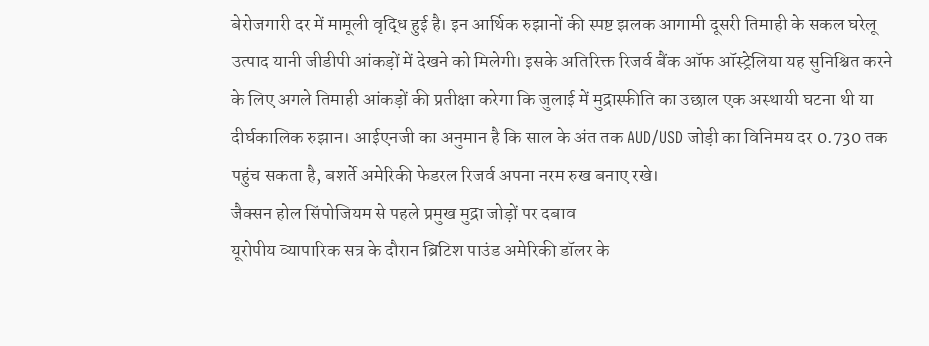बेरोजगारी दर में मामूली वृद्धि हुई है। इन आर्थिक रुझानों की स्पष्ट झलक आगामी दूसरी तिमाही के सकल घरेलू उत्पाद यानी जीडीपी आंकड़ों में देखने को मिलेगी। इसके अतिरिक्त रिजर्व बैंक ऑफ ऑस्ट्रेलिया यह सुनिश्चित करने के लिए अगले तिमाही आंकड़ों की प्रतीक्षा करेगा कि जुलाई में मुद्रास्फीति का उछाल एक अस्थायी घटना थी या दीर्घकालिक रुझान। आईएनजी का अनुमान है कि साल के अंत तक AUD/USD जोड़ी का विनिमय दर 0.730 तक पहुंच सकता है, बशर्ते अमेरिकी फेडरल रिजर्व अपना नरम रुख बनाए रखे।
जैक्सन होल सिंपोजियम से पहले प्रमुख मुद्रा जोड़ों पर दबाव
यूरोपीय व्यापारिक सत्र के दौरान ब्रिटिश पाउंड अमेरिकी डॉलर के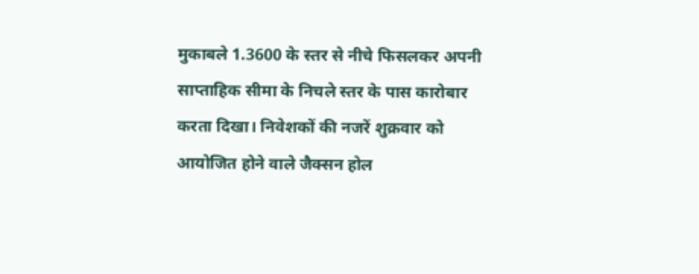मुकाबले 1.3600 के स्तर से नीचे फिसलकर अपनी साप्ताहिक सीमा के निचले स्तर के पास कारोबार करता दिखा। निवेशकों की नजरें शुक्रवार को आयोजित होने वाले जैक्सन होल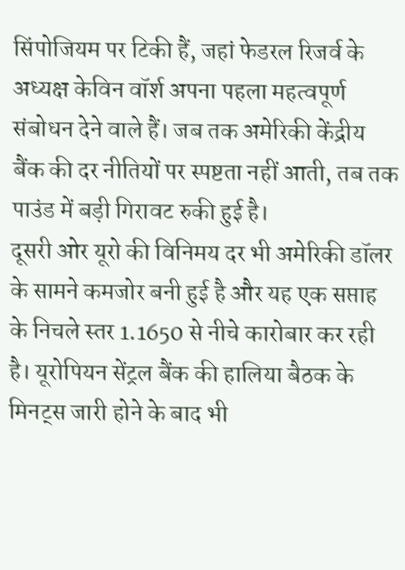सिंपोजियम पर टिकी हैं, जहां फेडरल रिजर्व के अध्यक्ष केविन वॉर्श अपना पहला महत्वपूर्ण संबोधन देने वाले हैं। जब तक अमेरिकी केंद्रीय बैंक की दर नीतियों पर स्पष्टता नहीं आती, तब तक पाउंड में बड़ी गिरावट रुकी हुई है।
दूसरी ओर यूरो की विनिमय दर भी अमेरिकी डॉलर के सामने कमजोर बनी हुई है और यह एक सप्ताह के निचले स्तर 1.1650 से नीचे कारोबार कर रही है। यूरोपियन सेंट्रल बैंक की हालिया बैठक के मिनट्स जारी होने के बाद भी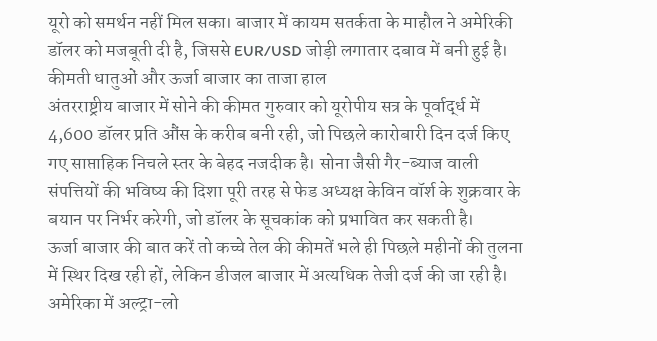यूरो को समर्थन नहीं मिल सका। बाजार में कायम सतर्कता के माहौल ने अमेरिकी डॉलर को मजबूती दी है, जिससे EUR/USD जोड़ी लगातार दबाव में बनी हुई है।
कीमती धातुओं और ऊर्जा बाजार का ताजा हाल
अंतरराष्ट्रीय बाजार में सोने की कीमत गुरुवार को यूरोपीय सत्र के पूर्वार्द्ध में 4,600 डॉलर प्रति औंस के करीब बनी रही, जो पिछले कारोबारी दिन दर्ज किए गए साप्ताहिक निचले स्तर के बेहद नजदीक है। सोना जैसी गैर-ब्याज वाली संपत्तियों की भविष्य की दिशा पूरी तरह से फेड अध्यक्ष केविन वॉर्श के शुक्रवार के बयान पर निर्भर करेगी, जो डॉलर के सूचकांक को प्रभावित कर सकती है।
ऊर्जा बाजार की बात करें तो कच्चे तेल की कीमतें भले ही पिछले महीनों की तुलना में स्थिर दिख रही हों, लेकिन डीजल बाजार में अत्यधिक तेजी दर्ज की जा रही है। अमेरिका में अल्ट्रा-लो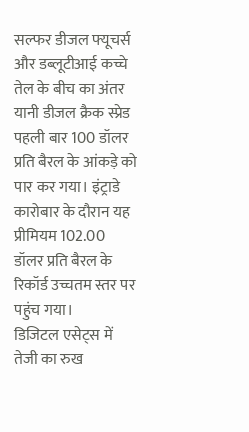सल्फर डीजल फ्यूचर्स और डब्लूटीआई कच्चे तेल के बीच का अंतर यानी डीजल क्रैक स्प्रेड पहली बार 100 डॉलर प्रति बैरल के आंकड़े को पार कर गया। इंट्राडे कारोबार के दौरान यह प्रीमियम 102.00 डॉलर प्रति बैरल के रिकॉर्ड उच्चतम स्तर पर पहुंच गया।
डिजिटल एसेट्स में तेजी का रुख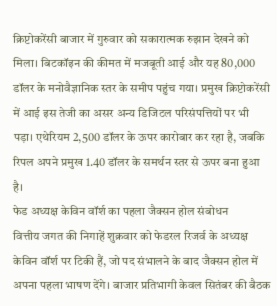क्रिप्टोकरेंसी बाजार में गुरुवार को सकारात्मक रुझान देखने को मिला। बिटकॉइन की कीमत में मजबूती आई और यह 80,000 डॉलर के मनोवैज्ञानिक स्तर के समीप पहुंच गया। प्रमुख क्रिप्टोकरेंसी में आई इस तेजी का असर अन्य डिजिटल परिसंपत्तियों पर भी पड़ा। एथेरियम 2,500 डॉलर के ऊपर कारोबार कर रहा है, जबकि रिपल अपने प्रमुख 1.40 डॉलर के समर्थन स्तर से ऊपर बना हुआ है।
फेड अध्यक्ष केविन वॉर्श का पहला जैक्सन होल संबोधन
वित्तीय जगत की निगाहें शुक्रवार को फेडरल रिजर्व के अध्यक्ष केविन वॉर्श पर टिकी हैं, जो पद संभालने के बाद जैक्सन होल में अपना पहला भाषण देंगे। बाजार प्रतिभागी केवल सितंबर की बैठक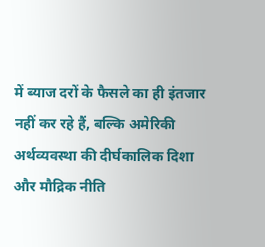में ब्याज दरों के फैसले का ही इंतजार नहीं कर रहे हैं, बल्कि अमेरिकी अर्थव्यवस्था की दीर्घकालिक दिशा और मौद्रिक नीति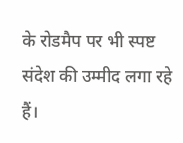के रोडमैप पर भी स्पष्ट संदेश की उम्मीद लगा रहे हैं।